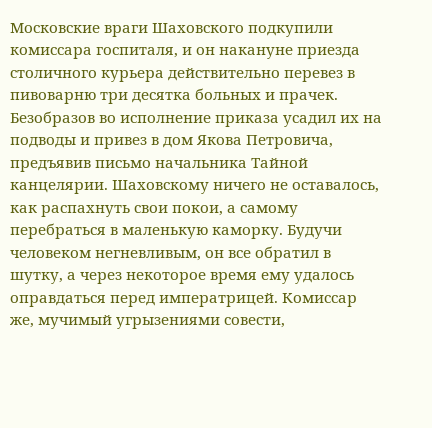Московские враги Шаховского подкупили комиссара госпиталя, и он накануне приезда столичного курьера действительно перевез в пивоварню три десятка больных и прачек. Безобразов во исполнение приказа усадил их на подводы и привез в дом Якова Петровича, предъявив письмо начальника Тайной канцелярии. Шаховскому ничего не оставалось, как распахнуть свои покои, а самому перебраться в маленькую каморку. Будучи человеком негневливым, он все обратил в шутку, а через некоторое время ему удалось оправдаться перед императрицей. Комиссар же, мучимый угрызениями совести,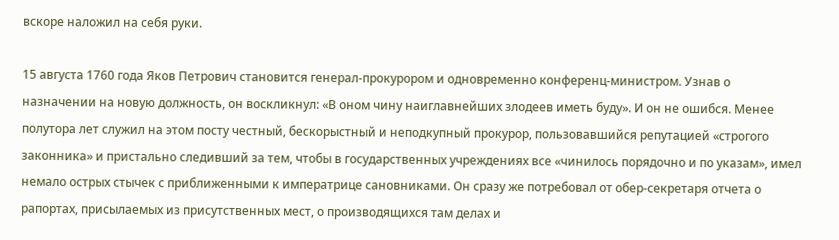вскоре наложил на себя руки.

15 августа 1760 года Яков Петрович становится генерал-прокурором и одновременно конференц-министром. Узнав о назначении на новую должность, он воскликнул: «В оном чину наиглавнейших злодеев иметь буду». И он не ошибся. Менее полутора лет служил на этом посту честный, бескорыстный и неподкупный прокурор, пользовавшийся репутацией «строгого законника» и пристально следивший за тем, чтобы в государственных учреждениях все «чинилось порядочно и по указам», имел немало острых стычек с приближенными к императрице сановниками. Он сразу же потребовал от обер-секретаря отчета о рапортах, присылаемых из присутственных мест, о производящихся там делах и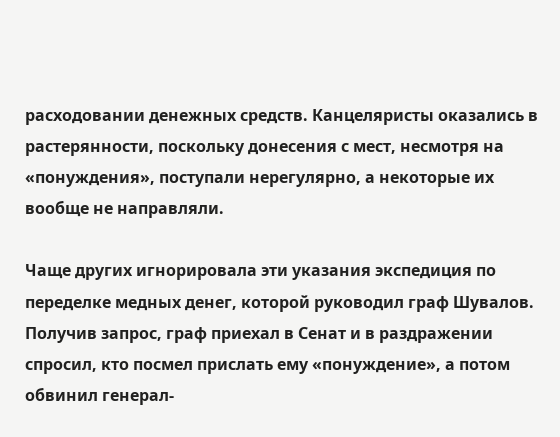расходовании денежных средств. Канцеляристы оказались в растерянности, поскольку донесения с мест, несмотря на «понуждения», поступали нерегулярно, а некоторые их вообще не направляли.

Чаще других игнорировала эти указания экспедиция по переделке медных денег, которой руководил граф Шувалов. Получив запрос, граф приехал в Сенат и в раздражении спросил, кто посмел прислать ему «понуждение», а потом обвинил генерал-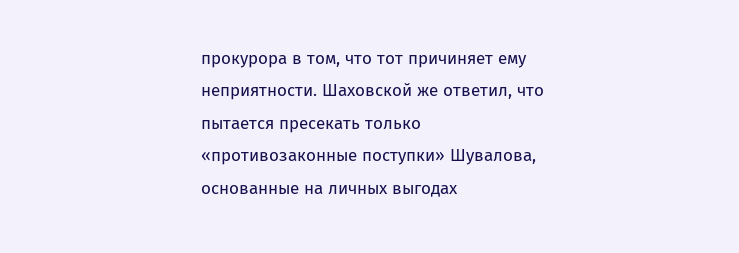прокурора в том, что тот причиняет ему неприятности. Шаховской же ответил, что пытается пресекать только «противозаконные поступки» Шувалова, основанные на личных выгодах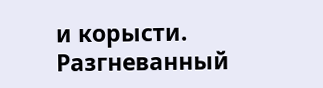и корысти. Разгневанный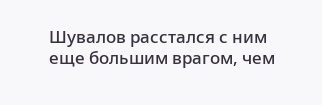Шувалов расстался с ним еще большим врагом, чем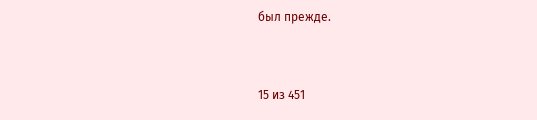был прежде.



15 из 451